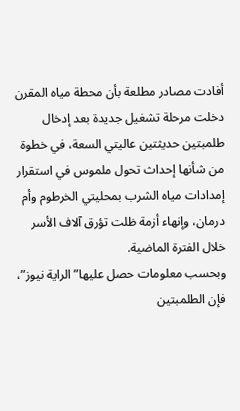أفادت مصادر مطلعة بأن محطة مياه المقرن دخلت مرحلة تشغيل جديدة بعد إدخال طلمبتين حديثتين عاليتي السعة، في خطوة من شأنها إحداث تحول ملموس في استقرار إمدادات مياه الشرب بمحليتي الخرطوم وأم درمان، وإنهاء أزمة ظلت تؤرق آلاف الأسر خلال الفترة الماضية.
وبحسب معلومات حصل عليها” الراية نيوز”، فإن الطلمبتين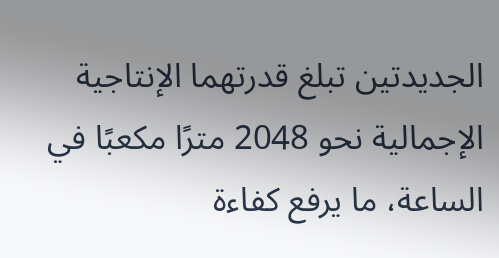الجديدتين تبلغ قدرتهما الإنتاجية الإجمالية نحو 2048 مترًا مكعبًا في الساعة، ما يرفع كفاءة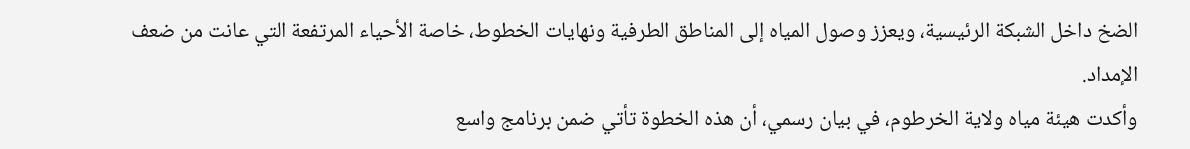الضخ داخل الشبكة الرئيسية، ويعزز وصول المياه إلى المناطق الطرفية ونهايات الخطوط، خاصة الأحياء المرتفعة التي عانت من ضعف الإمداد.
وأكدت هيئة مياه ولاية الخرطوم، في بيان رسمي، أن هذه الخطوة تأتي ضمن برنامج واسع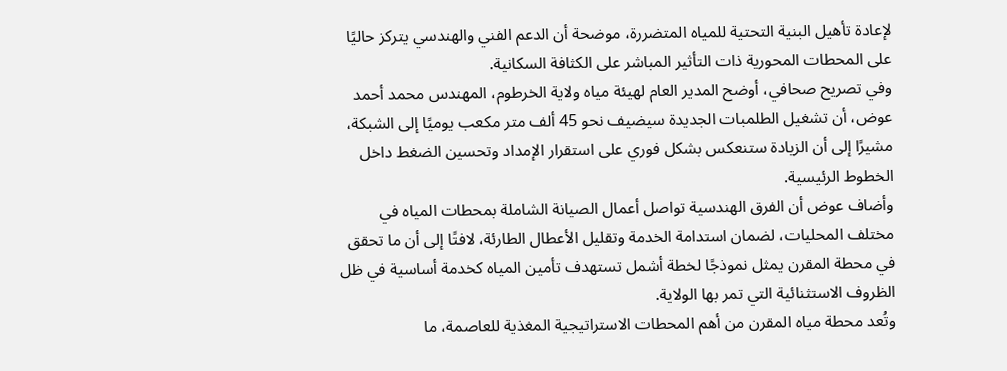لإعادة تأهيل البنية التحتية للمياه المتضررة، موضحة أن الدعم الفني والهندسي يتركز حاليًا على المحطات المحورية ذات التأثير المباشر على الكثافة السكانية.
وفي تصريح صحافي، أوضح المدير العام لهيئة مياه ولاية الخرطوم، المهندس محمد أحمد عوض، أن تشغيل الطلمبات الجديدة سيضيف نحو 45 ألف متر مكعب يوميًا إلى الشبكة، مشيرًا إلى أن الزيادة ستنعكس بشكل فوري على استقرار الإمداد وتحسين الضغط داخل الخطوط الرئيسية.
وأضاف عوض أن الفرق الهندسية تواصل أعمال الصيانة الشاملة بمحطات المياه في مختلف المحليات، لضمان استدامة الخدمة وتقليل الأعطال الطارئة، لافتًا إلى أن ما تحقق في محطة المقرن يمثل نموذجًا لخطة أشمل تستهدف تأمين المياه كخدمة أساسية في ظل الظروف الاستثنائية التي تمر بها الولاية.
وتُعد محطة مياه المقرن من أهم المحطات الاستراتيجية المغذية للعاصمة، ما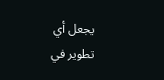يجعل أي تطوير في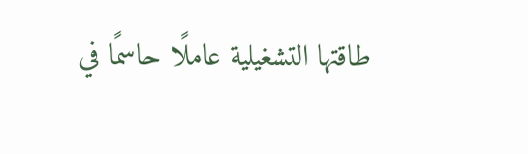طاقتها التشغيلية عاملًا حاسمًا في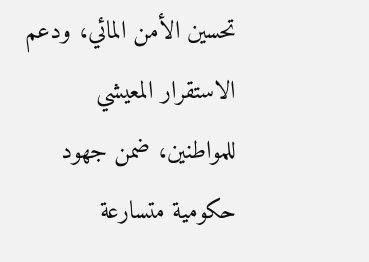تحسين الأمن المائي، ودعم الاستقرار المعيشي للمواطنين، ضمن جهود حكومية متسارعة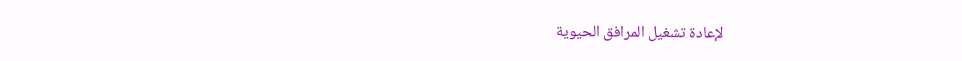لإعادة تشغيل المرافق الحيوية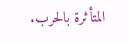المتأثرة بالحرب.